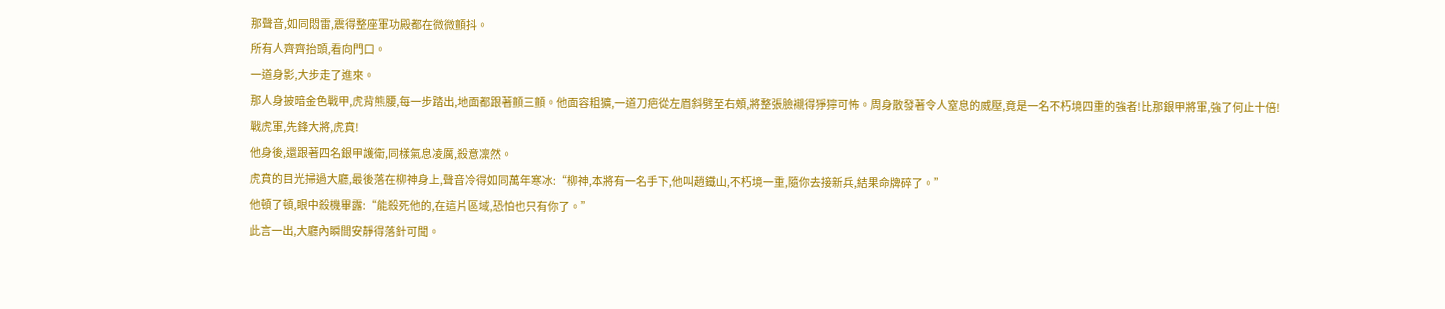那聲音,如同悶雷,震得整座軍功殿都在微微顫抖。
所有人齊齊抬頭,看向門口。
一道身影,大步走了進來。
那人身披暗金色戰甲,虎背熊腰,每一步踏出,地面都跟著顫三顫。他面容粗獷,一道刀疤從左眉斜劈至右頰,將整張臉襯得猙獰可怖。周身散發著令人窒息的威壓,竟是一名不朽境四重的強者!比那銀甲將軍,強了何止十倍!
戰虎軍,先鋒大將,虎賁!
他身後,還跟著四名銀甲護衛,同樣氣息凌厲,殺意凜然。
虎賁的目光掃過大廳,最後落在柳神身上,聲音冷得如同萬年寒冰:“柳神,本將有一名手下,他叫趙鐵山,不朽境一重,隨你去接新兵,結果命牌碎了。”
他頓了頓,眼中殺機畢露:“能殺死他的,在這片區域,恐怕也只有你了。”
此言一出,大廳內瞬間安靜得落針可聞。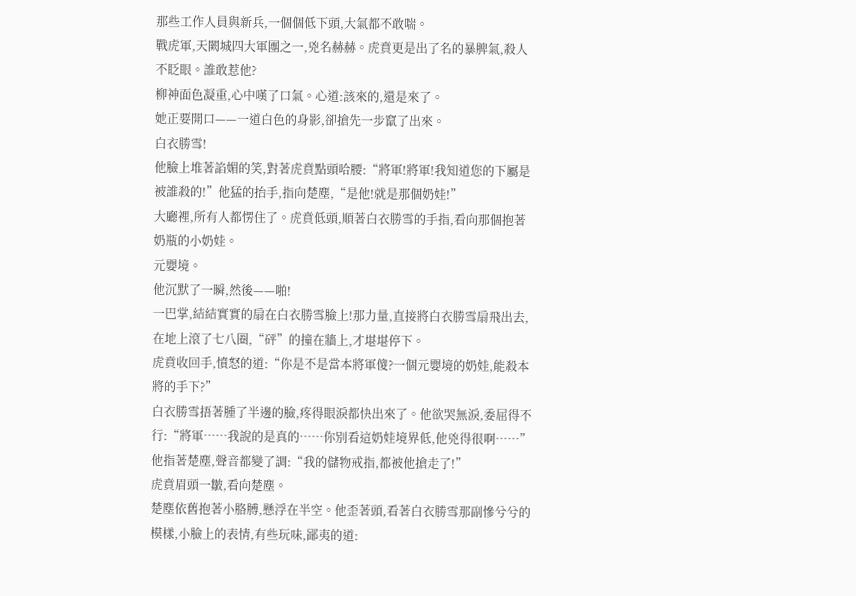那些工作人員與新兵,一個個低下頭,大氣都不敢喘。
戰虎軍,天闕城四大軍團之一,兇名赫赫。虎賁更是出了名的暴脾氣,殺人不眨眼。誰敢惹他?
柳神面色凝重,心中嘆了口氣。心道:該來的,還是來了。
她正要開口——一道白色的身影,卻搶先一步竄了出來。
白衣勝雪!
他臉上堆著諂媚的笑,對著虎賁點頭哈腰:“將軍!將軍!我知道您的下屬是被誰殺的!”他猛的抬手,指向楚塵,“是他!就是那個奶娃!”
大廳裡,所有人都愣住了。虎賁低頭,順著白衣勝雪的手指,看向那個抱著奶瓶的小奶娃。
元嬰境。
他沉默了一瞬,然後——啪!
一巴掌,結結實實的扇在白衣勝雪臉上!那力量,直接將白衣勝雪扇飛出去,在地上滾了七八圈,“砰”的撞在牆上,才堪堪停下。
虎賁收回手,憤怒的道:“你是不是當本將軍傻?一個元嬰境的奶娃,能殺本將的手下?”
白衣勝雪捂著腫了半邊的臉,疼得眼淚都快出來了。他欲哭無淚,委屈得不行:“將軍……我說的是真的……你別看這奶娃境界低,他兇得很啊……”
他指著楚塵,聲音都變了調:“我的儲物戒指,都被他搶走了!”
虎賁眉頭一皺,看向楚塵。
楚塵依舊抱著小胳膊,懸浮在半空。他歪著頭,看著白衣勝雪那副慘兮兮的模樣,小臉上的表情,有些玩味,鄙夷的道: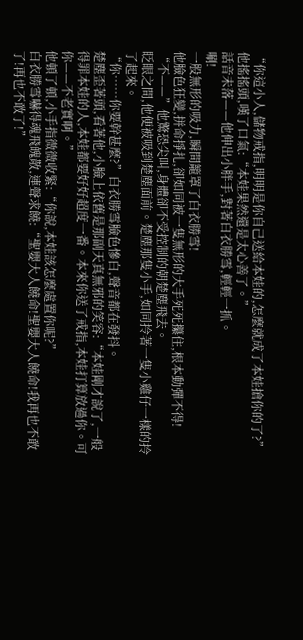“你這小人,儲物戒指,明明是你自己送給本娃的,怎麼就成了本娃搶你的了?”
他搖搖頭,嘆了口氣:“本娃果然還是太心善了。”
話音未落——他伸出小胖手,對著白衣勝雪,輕輕一抓。
唰!
一股無形的吸力,瞬間籠罩了白衣勝雪!
他臉色狂變,拼命掙扎,卻如同被一隻無形的大手死死攥住,根本動彈不得!
“不——”他驚恐尖叫,身體卻不受控制的朝楚塵飛去。
眨眼之間,他便被吸到楚塵面前。楚塵那隻小手,如同拎著一隻小雞仔一樣的拎了起來。
“你……你要幹甚麼?”白衣勝雪臉色慘白,聲音都在發抖。
楚塵歪著頭,看著他,小臉上依舊是那副天真無邪的笑容:“本娃剛才說了,一般得罪本娃的人,本娃都要好好超度一番。本來你送了戒指,本娃打算放過你。可你——不老實啊。”
他頓了頓,小手指微微收緊:“你說,本娃該怎麼處置你呢?”
白衣勝雪嚇得魂飛魄散,連聲求饒:“聖嬰大人饒命!聖嬰大人饒命!我再也不敢了!再也不敢了!”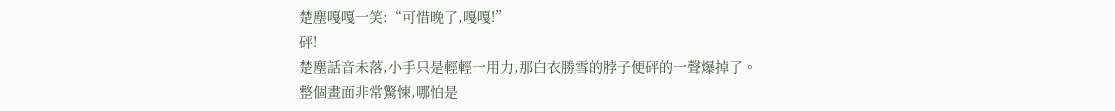楚塵嘎嘎一笑:“可惜晚了,嘎嘎!”
砰!
楚塵話音未落,小手只是輕輕一用力,那白衣勝雪的脖子便砰的一聲爆掉了。
整個畫面非常驚悚,哪怕是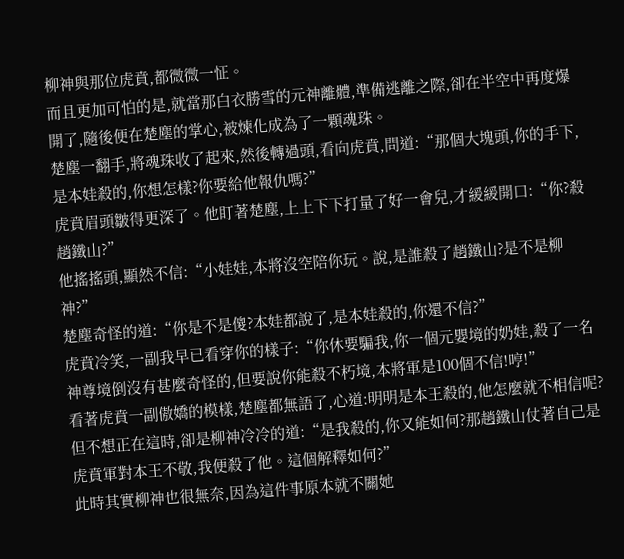柳神與那位虎賁,都微微一怔。
而且更加可怕的是,就當那白衣勝雪的元神離體,準備逃離之際,卻在半空中再度爆開了,隨後便在楚塵的掌心,被煉化成為了一顆魂珠。
楚塵一翻手,將魂珠收了起來,然後轉過頭,看向虎賁,問道:“那個大塊頭,你的手下,是本娃殺的,你想怎樣?你要給他報仇嗎?”
虎賁眉頭皺得更深了。他盯著楚塵,上上下下打量了好一會兒,才緩緩開口:“你?殺趙鐵山?”
他搖搖頭,顯然不信:“小娃娃,本將沒空陪你玩。說,是誰殺了趙鐵山?是不是柳神?”
楚塵奇怪的道:“你是不是傻?本娃都說了,是本娃殺的,你還不信?”
虎賁冷笑,一副我早已看穿你的樣子:“你休要騙我,你一個元嬰境的奶娃,殺了一名神尊境倒沒有甚麼奇怪的,但要說你能殺不朽境,本將軍是100個不信!哼!”
看著虎賁一副傲嬌的模樣,楚塵都無語了,心道:明明是本王殺的,他怎麼就不相信呢?
但不想正在這時,卻是柳神冷冷的道:“是我殺的,你又能如何?那趙鐵山仗著自己是虎賁軍對本王不敬,我便殺了他。這個解釋如何?”
此時其實柳神也很無奈,因為這件事原本就不關她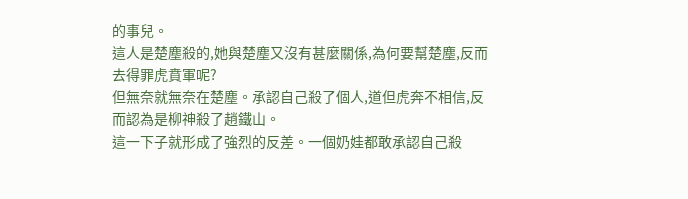的事兒。
這人是楚塵殺的,她與楚塵又沒有甚麼關係,為何要幫楚塵,反而去得罪虎賁軍呢?
但無奈就無奈在楚塵。承認自己殺了個人,道但虎奔不相信,反而認為是柳神殺了趙鐵山。
這一下子就形成了強烈的反差。一個奶娃都敢承認自己殺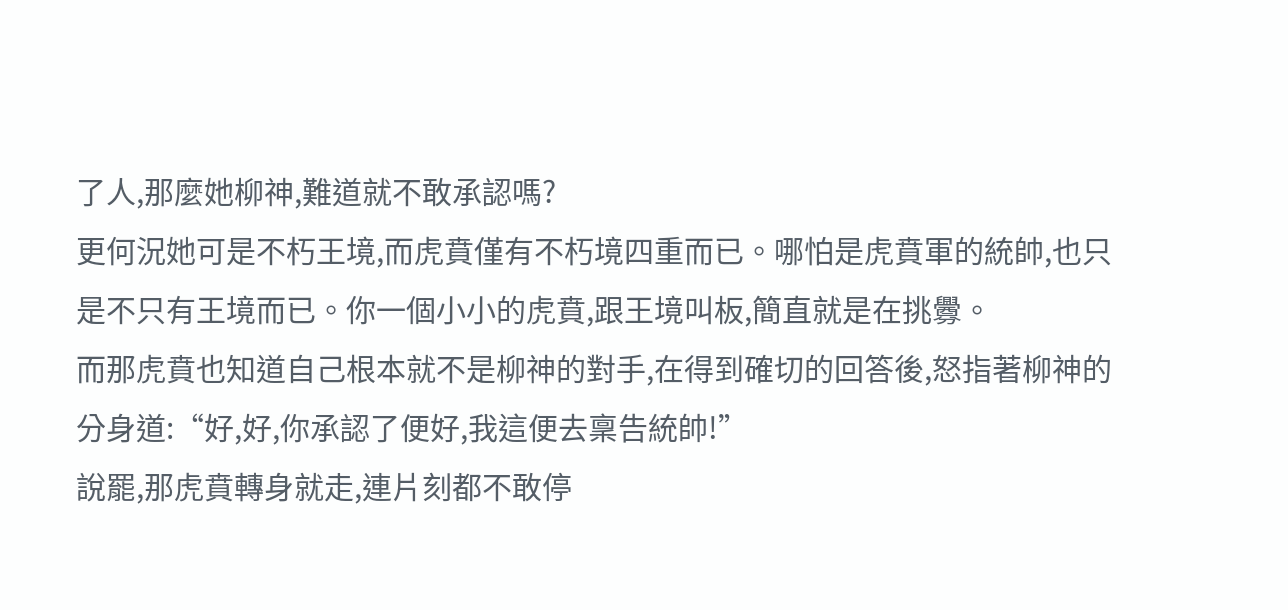了人,那麼她柳神,難道就不敢承認嗎?
更何況她可是不朽王境,而虎賁僅有不朽境四重而已。哪怕是虎賁軍的統帥,也只是不只有王境而已。你一個小小的虎賁,跟王境叫板,簡直就是在挑釁。
而那虎賁也知道自己根本就不是柳神的對手,在得到確切的回答後,怒指著柳神的分身道:“好,好,你承認了便好,我這便去稟告統帥!”
說罷,那虎賁轉身就走,連片刻都不敢停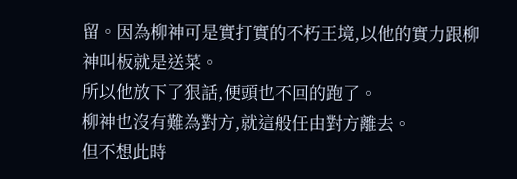留。因為柳神可是實打實的不朽王境,以他的實力跟柳神叫板就是送菜。
所以他放下了狠話,便頭也不回的跑了。
柳神也沒有難為對方,就這般任由對方離去。
但不想此時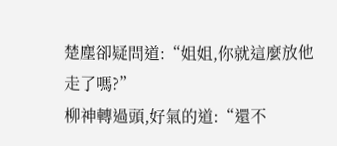楚塵卻疑問道:“姐姐,你就這麼放他走了嗎?”
柳神轉過頭,好氣的道:“還不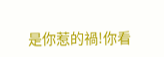是你惹的禍!你看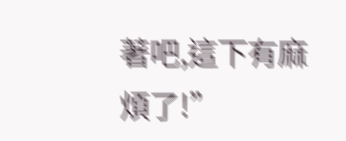著吧,這下有麻煩了!”